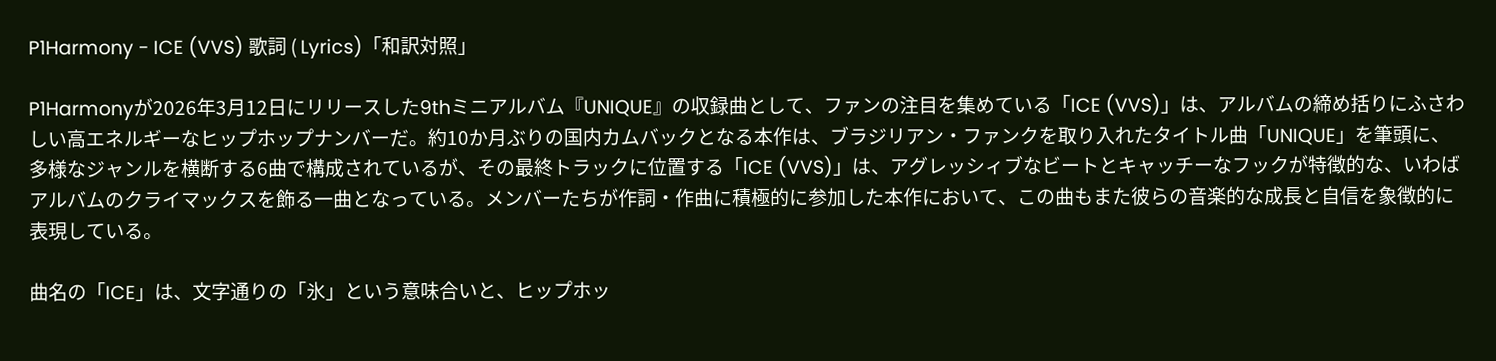P1Harmony - ICE (VVS) 歌詞 ( Lyrics)「和訳対照」

P1Harmonyが2026年3月12日にリリースした9thミニアルバム『UNIQUE』の収録曲として、ファンの注目を集めている「ICE (VVS)」は、アルバムの締め括りにふさわしい高エネルギーなヒップホップナンバーだ。約10か月ぶりの国内カムバックとなる本作は、ブラジリアン・ファンクを取り入れたタイトル曲「UNIQUE」を筆頭に、多様なジャンルを横断する6曲で構成されているが、その最終トラックに位置する「ICE (VVS)」は、アグレッシィブなビートとキャッチーなフックが特徴的な、いわばアルバムのクライマックスを飾る一曲となっている。メンバーたちが作詞・作曲に積極的に参加した本作において、この曲もまた彼らの音楽的な成長と自信を象徴的に表現している。

曲名の「ICE」は、文字通りの「氷」という意味合いと、ヒップホッ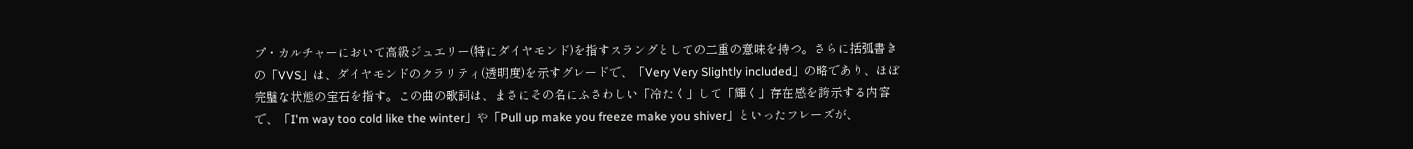プ・カルチャーにおいて高級ジュエリー(特にダイヤモンド)を指すスラングとしての二重の意味を持つ。さらに括弧書きの「VVS」は、ダイヤモンドのクラリティ(透明度)を示すグレードで、「Very Very Slightly included」の略であり、ほぼ完璧な状態の宝石を指す。この曲の歌詞は、まさにその名にふさわしい「冷たく」して「輝く」存在感を誇示する内容で、「I'm way too cold like the winter」や「Pull up make you freeze make you shiver」といったフレーズが、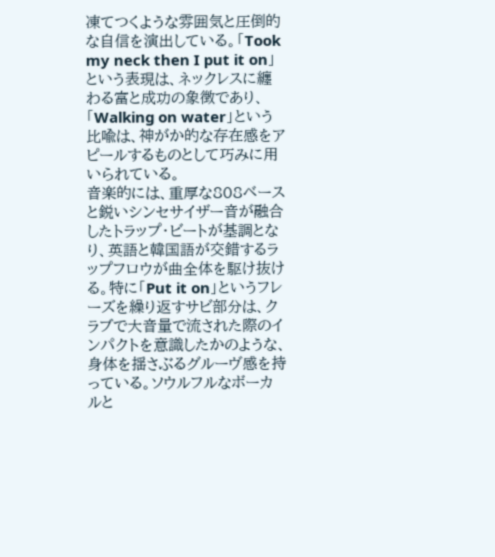凍てつくような雰囲気と圧倒的な自信を演出している。「Took my neck then I put it on」という表現は、ネックレスに纏わる富と成功の象徴であり、「Walking on water」という比喩は、神がか的な存在感をアピールするものとして巧みに用いられている。
音楽的には、重厚な808ベースと鋭いシンセサイザー音が融合したトラップ・ビートが基調となり、英語と韓国語が交錯するラップフロウが曲全体を駆け抜ける。特に「Put it on」というフレーズを繰り返すサビ部分は、クラブで大音量で流された際のインパクトを意識したかのような、身体を揺さぶるグルーヴ感を持っている。ソウルフルなボーカルと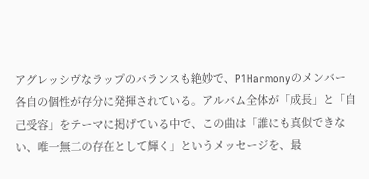アグレッシヴなラップのバランスも絶妙で、P1Harmonyのメンバー各自の個性が存分に発揮されている。アルバム全体が「成長」と「自己受容」をテーマに掲げている中で、この曲は「誰にも真似できない、唯一無二の存在として輝く」というメッセージを、最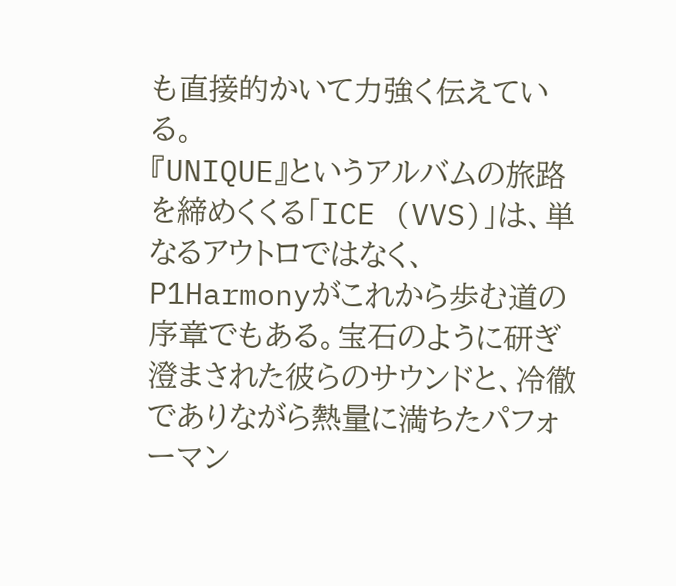も直接的かいて力強く伝えている。
『UNIQUE』というアルバムの旅路を締めくくる「ICE (VVS)」は、単なるアウトロではなく、P1Harmonyがこれから歩む道の序章でもある。宝石のように研ぎ澄まされた彼らのサウンドと、冷徹でありながら熱量に満ちたパフォーマン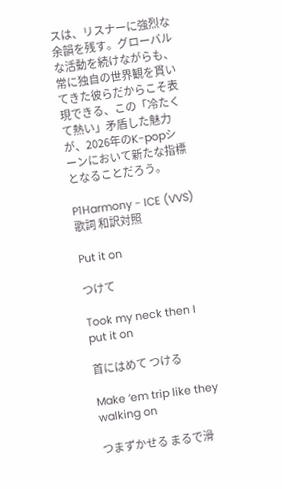スは、リスナーに強烈な余韻を残す。グローバルな活動を続けながらも、常に独自の世界観を貫いてきた彼らだからこそ表現できる、この「冷たくて熱い」矛盾した魅力が、2026年のK-popシーンにおいて新たな指標となることだろう。

P1Harmony - ICE (VVS) 歌詞 和訳対照

Put it on

つけて

Took my neck then I put it on

首にはめて つける

Make ‘em trip like they walking on

つまずかせる まるで滑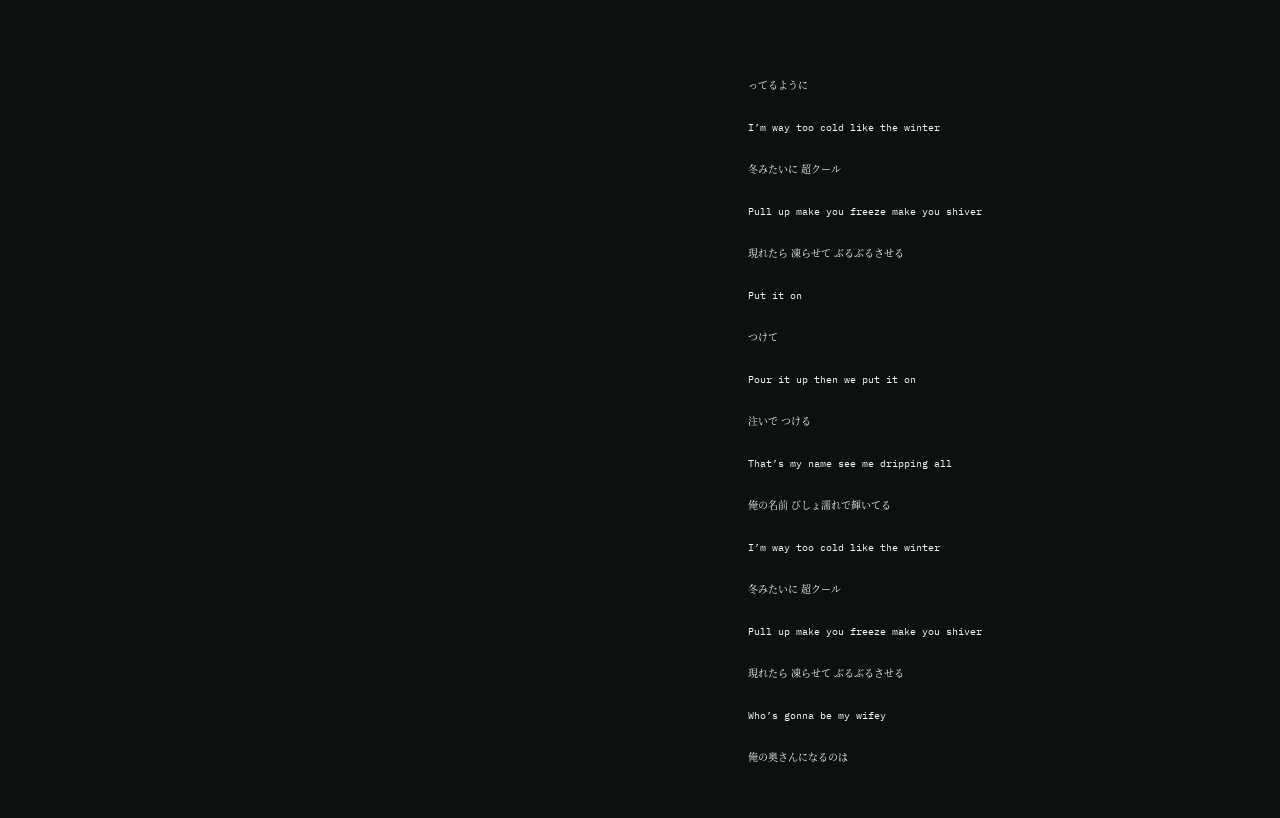ってるように

I’m way too cold like the winter

冬みたいに 超クール

Pull up make you freeze make you shiver

現れたら 凍らせて ぶるぶるさせる

Put it on

つけて

Pour it up then we put it on

注いで つける

That’s my name see me dripping all

俺の名前 びしょ濡れで輝いてる

I’m way too cold like the winter

冬みたいに 超クール

Pull up make you freeze make you shiver

現れたら 凍らせて ぶるぶるさせる

Who’s gonna be my wifey

俺の奥さんになるのは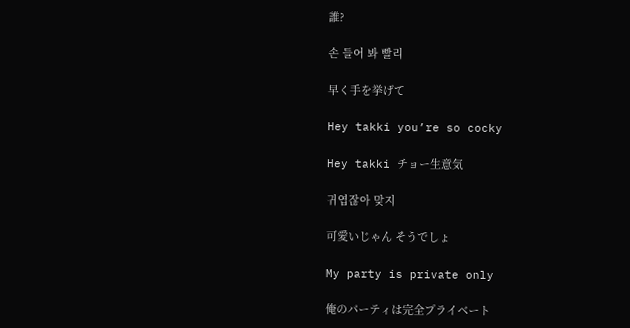誰?

손 들어 봐 빨리

早く手を挙げて

Hey takki you’re so cocky

Hey takki チョー生意気

귀엽잖아 맞지

可愛いじゃん そうでしょ

My party is private only

俺のパーティは完全プライベート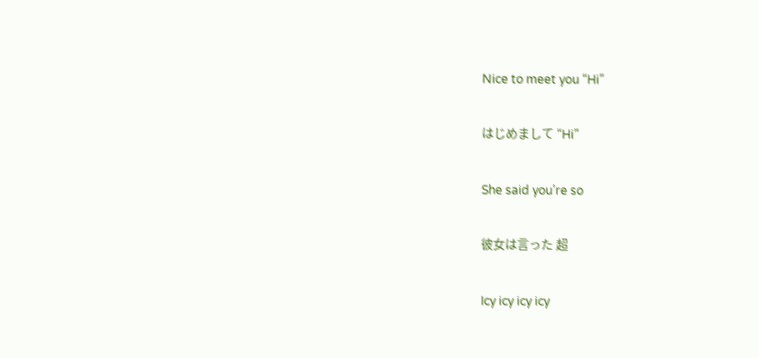Nice to meet you “Hi”

はじめまして “Hi”

She said you’re so

彼女は言った 超

Icy icy icy icy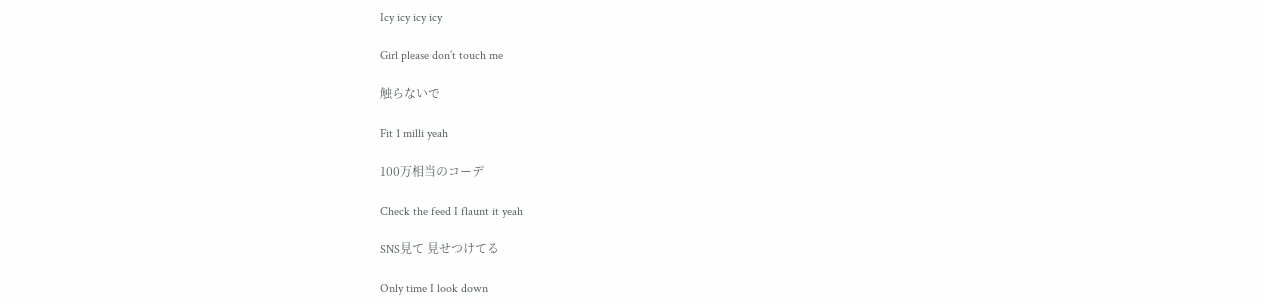Icy icy icy icy

Girl please don’t touch me

触らないで

Fit 1 milli yeah

100万相当のコーデ

Check the feed I flaunt it yeah

SNS見て 見せつけてる

Only time I look down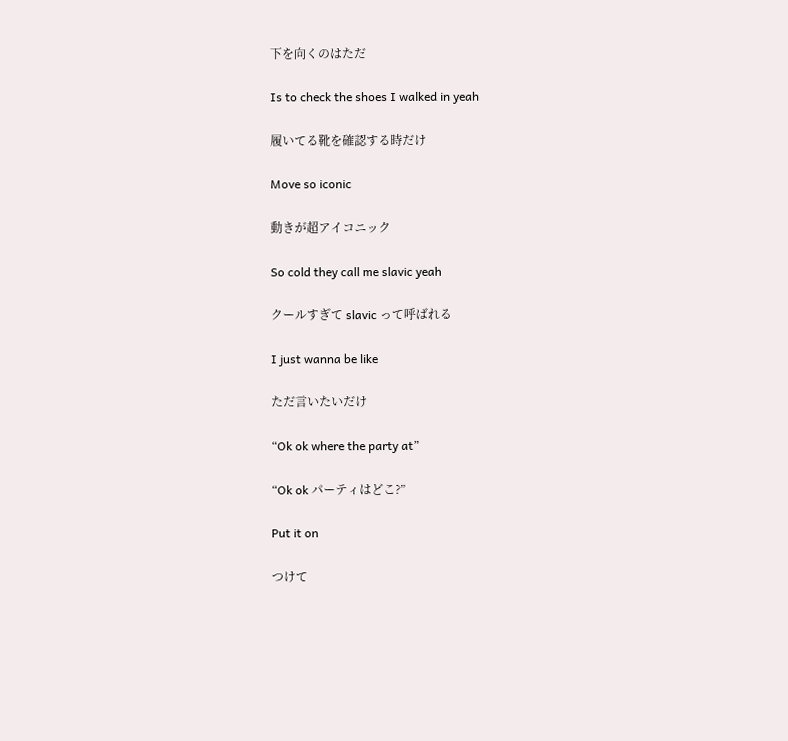下を向くのはただ

Is to check the shoes I walked in yeah

履いてる靴を確認する時だけ

Move so iconic

動きが超アイコニック

So cold they call me slavic yeah

クールすぎて slavic って呼ばれる

I just wanna be like

ただ言いたいだけ

“Ok ok where the party at”

“Ok ok パーティはどこ?”

Put it on

つけて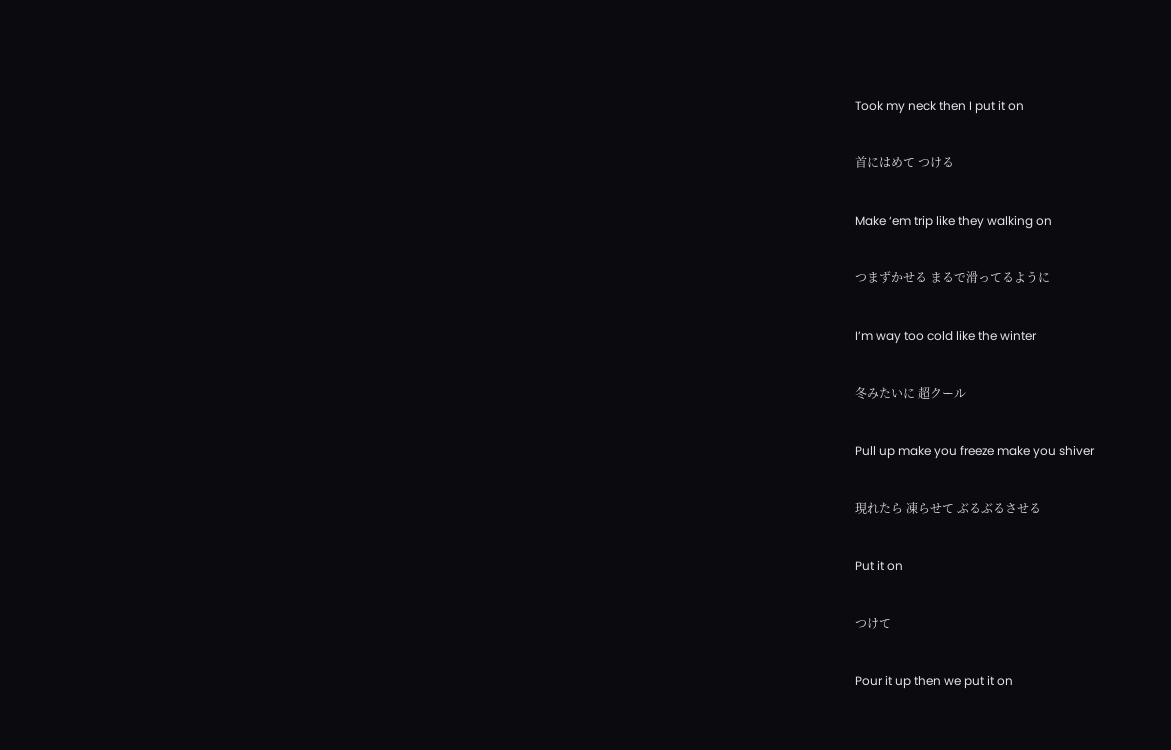Took my neck then I put it on

首にはめて つける

Make ‘em trip like they walking on

つまずかせる まるで滑ってるように

I’m way too cold like the winter

冬みたいに 超クール

Pull up make you freeze make you shiver

現れたら 凍らせて ぶるぶるさせる

Put it on

つけて

Pour it up then we put it on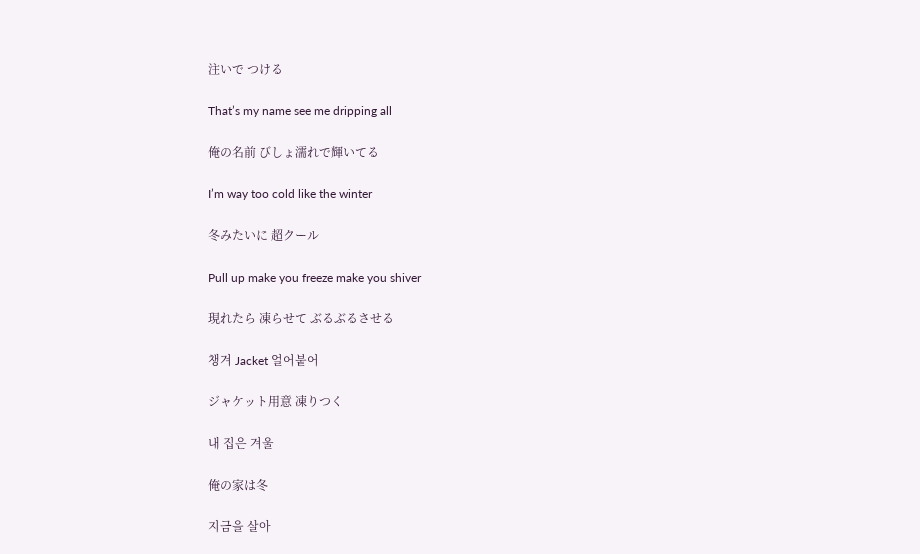注いで つける

That’s my name see me dripping all

俺の名前 びしょ濡れで輝いてる

I’m way too cold like the winter

冬みたいに 超クール

Pull up make you freeze make you shiver

現れたら 凍らせて ぶるぶるさせる

챙겨 Jacket 얼어붙어

ジャケット用意 凍りつく

내 집은 겨울

俺の家は冬

지금을 살아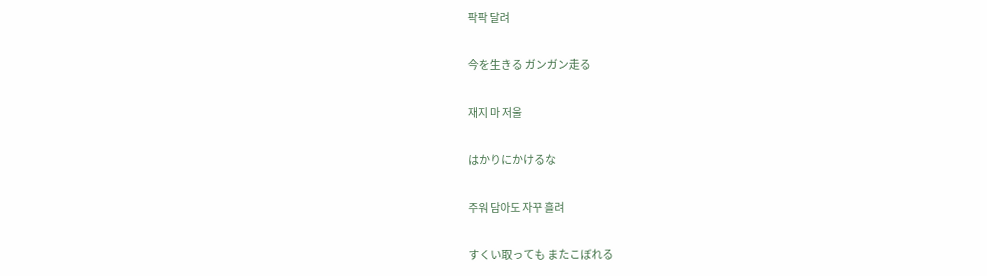팍팍 달려

今を生きる ガンガン走る

재지 마 저울

はかりにかけるな

주워 담아도 자꾸 흘려

すくい取っても またこぼれる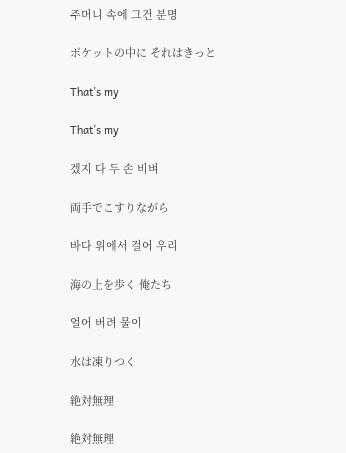주머니 속에 그건 분명

ポケットの中に それはきっと

That’s my

That’s my

겠지 다 두 손 비벼

両手でこすりながら

바다 위에서 걸어 우리

海の上を歩く 俺たち

얼어 버려 물이

水は凍りつく

絶対無理

絶対無理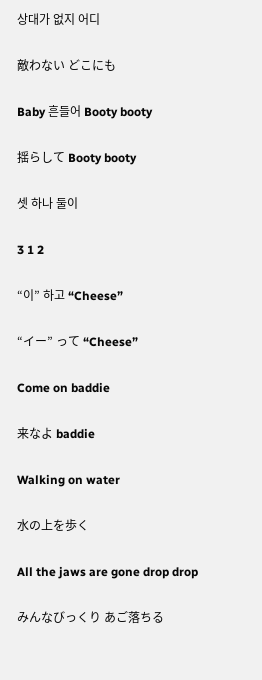상대가 없지 어디

敵わない どこにも

Baby 흔들어 Booty booty

揺らして Booty booty

셋 하나 둘이

3 1 2

“이” 하고 “Cheese”

“イー” って “Cheese”

Come on baddie

来なよ baddie

Walking on water

水の上を歩く

All the jaws are gone drop drop

みんなびっくり あご落ちる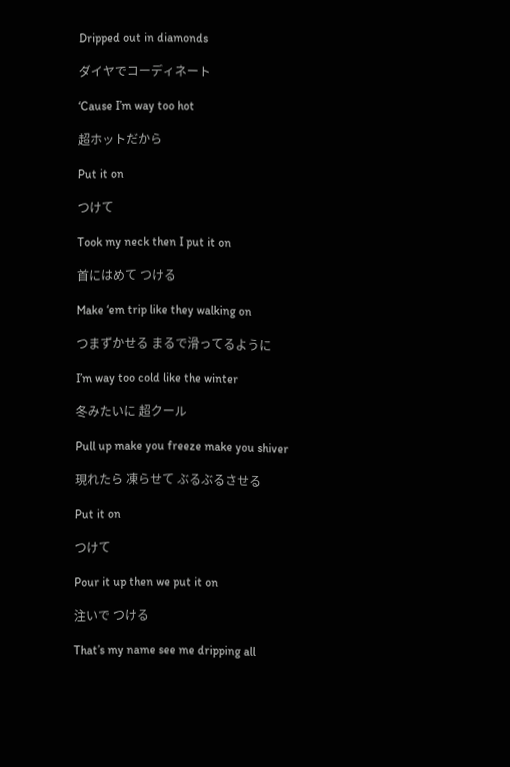Dripped out in diamonds

ダイヤでコーディネート

‘Cause I’m way too hot

超ホットだから

Put it on

つけて

Took my neck then I put it on

首にはめて つける

Make ‘em trip like they walking on

つまずかせる まるで滑ってるように

I’m way too cold like the winter

冬みたいに 超クール

Pull up make you freeze make you shiver

現れたら 凍らせて ぶるぶるさせる

Put it on

つけて

Pour it up then we put it on

注いで つける

That’s my name see me dripping all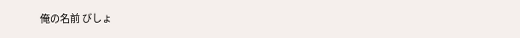俺の名前 びしょ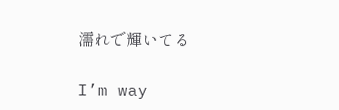濡れで輝いてる

I’m way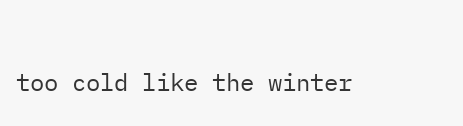too cold like the winter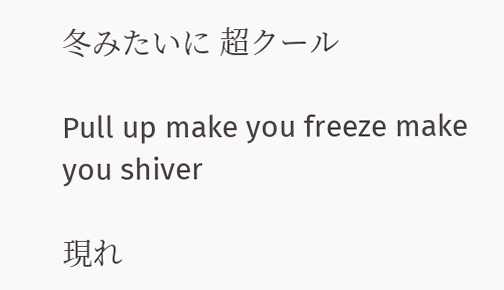冬みたいに 超クール

Pull up make you freeze make you shiver

現れ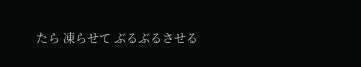たら 凍らせて ぶるぶるさせる